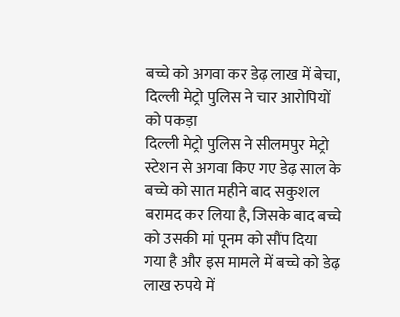बच्चे को अगवा कर डेढ़ लाख में बेचा, दिल्ली मेट्रो पुलिस ने चार आरोपियों को पकड़ा
दिल्ली मेट्रो पुलिस ने सीलमपुर मेट्रो स्टेशन से अगवा किए गए डेढ़ साल के बच्चे को सात महीने बाद सकुशल बरामद कर लिया है, जिसके बाद बच्चे को उसकी मां पूनम को सौंप दिया गया है और इस मामले में बच्चे को डेढ़ लाख रुपये में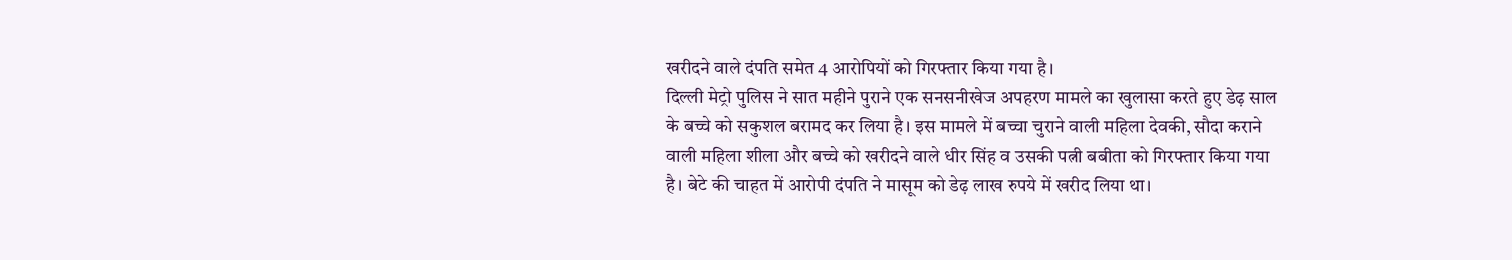खरीदने वाले दंपति समेत 4 आरोपियों को गिरफ्तार किया गया है।
दिल्ली मेट्रो पुलिस ने सात महीने पुराने एक सनसनीखेज अपहरण मामले का खुलासा करते हुए डेढ़ साल के बच्चे को सकुशल बरामद कर लिया है। इस मामले में बच्चा चुराने वाली महिला देवकी, सौदा कराने वाली महिला शीला और बच्चे को खरीदने वाले धीर सिंह व उसकी पत्नी बबीता को गिरफ्तार किया गया है। बेटे की चाहत में आरोपी दंपति ने मासूम को डेढ़ लाख रुपये में खरीद लिया था।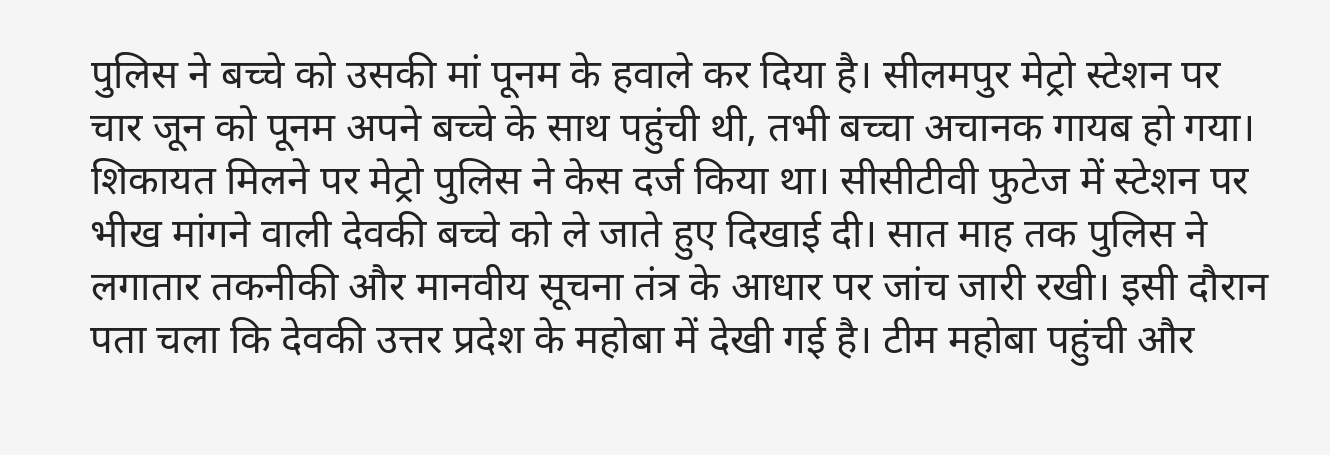पुलिस ने बच्चे को उसकी मां पूनम के हवाले कर दिया है। सीलमपुर मेट्रो स्टेशन पर चार जून को पूनम अपने बच्चे के साथ पहुंची थी, तभी बच्चा अचानक गायब हो गया। शिकायत मिलने पर मेट्रो पुलिस ने केस दर्ज किया था। सीसीटीवी फुटेज में स्टेशन पर भीख मांगने वाली देवकी बच्चे को ले जाते हुए दिखाई दी। सात माह तक पुलिस ने लगातार तकनीकी और मानवीय सूचना तंत्र के आधार पर जांच जारी रखी। इसी दौरान पता चला कि देवकी उत्तर प्रदेश के महोबा में देखी गई है। टीम महोबा पहुंची और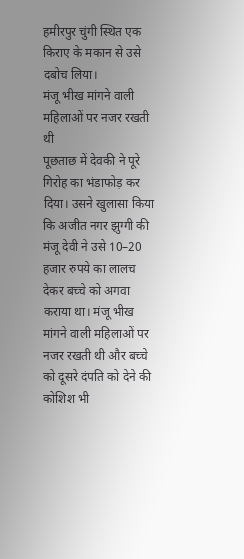हमीरपुर चुंगी स्थित एक किराए के मकान से उसे दबोच लिया।
मंजू भीख मांगने वाली महिलाओं पर नजर रखती थी
पूछताछ में देवकी ने पूरे गिरोह का भंडाफोड़ कर दिया। उसने खुलासा किया कि अजीत नगर झुग्गी की मंजू देवी ने उसे 10–20 हजार रुपये का लालच देकर बच्चे को अगवा कराया था। मंजू भीख मांगने वाली महिलाओं पर नजर रखती थी और बच्चे को दूसरे दंपति को देने की कोशिश भी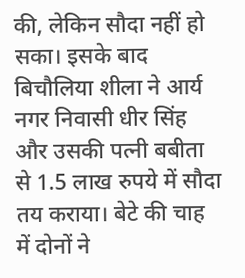की, लेकिन सौदा नहीं हो सका। इसके बाद बिचौलिया शीला ने आर्य नगर निवासी धीर सिंह और उसकी पत्नी बबीता से 1.5 लाख रुपये में सौदा तय कराया। बेटे की चाह में दोनों ने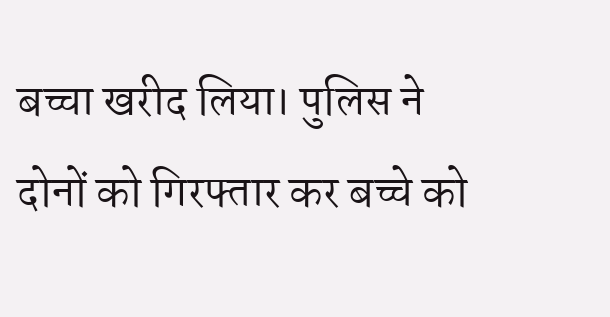बच्चा खरीद लिया। पुलिस ने दोनों को गिरफ्तार कर बच्चे को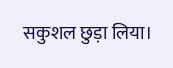सकुशल छुड़ा लिया।